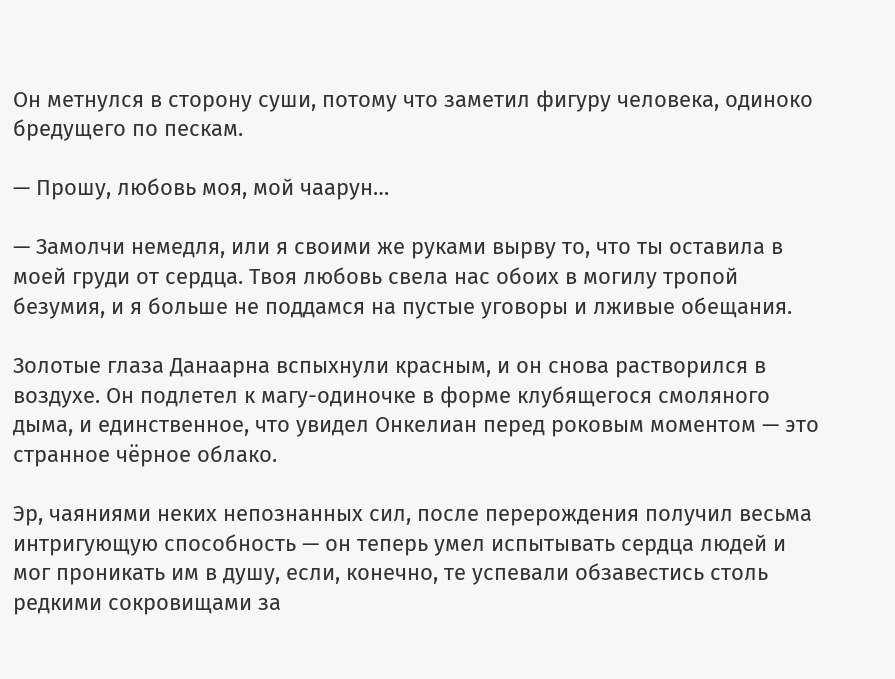Он метнулся в сторону суши, потому что заметил фигуру человека, одиноко бредущего по пескам.

— Прошу, любовь моя, мой чаарун…

— Замолчи немедля, или я своими же руками вырву то, что ты оставила в моей груди от сердца. Твоя любовь свела нас обоих в могилу тропой безумия, и я больше не поддамся на пустые уговоры и лживые обещания.

Золотые глаза Данаарна вспыхнули красным, и он снова растворился в воздухе. Он подлетел к магу-одиночке в форме клубящегося смоляного дыма, и единственное, что увидел Онкелиан перед роковым моментом — это странное чёрное облако.

Эр, чаяниями неких непознанных сил, после перерождения получил весьма интригующую способность — он теперь умел испытывать сердца людей и мог проникать им в душу, если, конечно, те успевали обзавестись столь редкими сокровищами за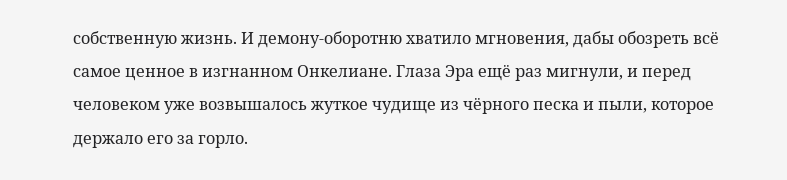собственную жизнь. И демону-оборотню хватило мгновения, дабы обозреть всё самое ценное в изгнанном Онкелиане. Глаза Эра ещё раз мигнули, и перед человеком уже возвышалось жуткое чудище из чёрного песка и пыли, которое держало его за горло.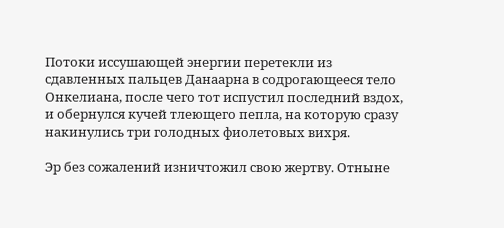Потоки иссушающей энергии перетекли из сдавленных пальцев Данаарна в содрогающееся тело Онкелиана, после чего тот испустил последний вздох, и обернулся кучей тлеющего пепла, на которую сразу накинулись три голодных фиолетовых вихря.

Эр без сожалений изничтожил свою жертву. Отныне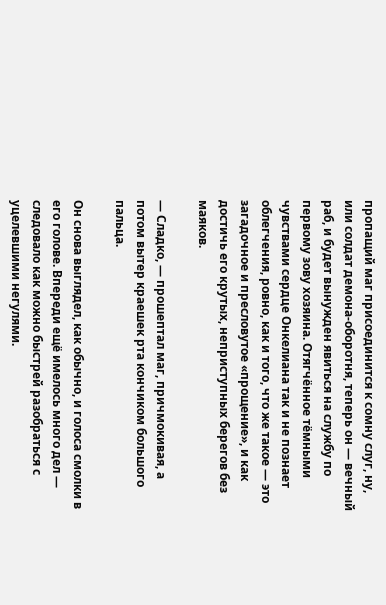пропащий маг присоединится к сомну слуг, ну, или солдат демона-оборотня, теперь он — вечный раб, и будет вынужден явиться на службу по первому зову хозяина. Отягчённое тёмными чувствами сердце Онкелиана так и не познает облегчения, ровно, как и того, что же такое — это загадочное и пресловутое «прощение», и как достичь его крутых, неприступных берегов без маяков.

— Сладко, — прошептал маг, причмокивая, а потом вытер краешек рта кончиком большого пальца.

Он снова выглядел, как обычно, и голоса смолки в его голове. Впереди ещё имелось много дел — следовало как можно быстрей разобраться с уцелевшими негулями.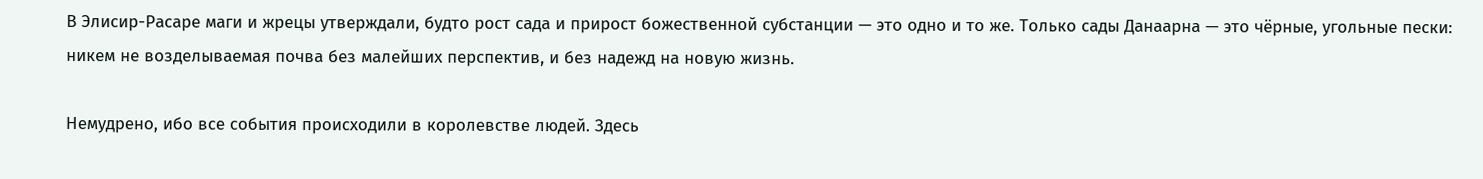В Элисир-Расаре маги и жрецы утверждали, будто рост сада и прирост божественной субстанции — это одно и то же. Только сады Данаарна — это чёрные, угольные пески: никем не возделываемая почва без малейших перспектив, и без надежд на новую жизнь.

Немудрено, ибо все события происходили в королевстве людей. Здесь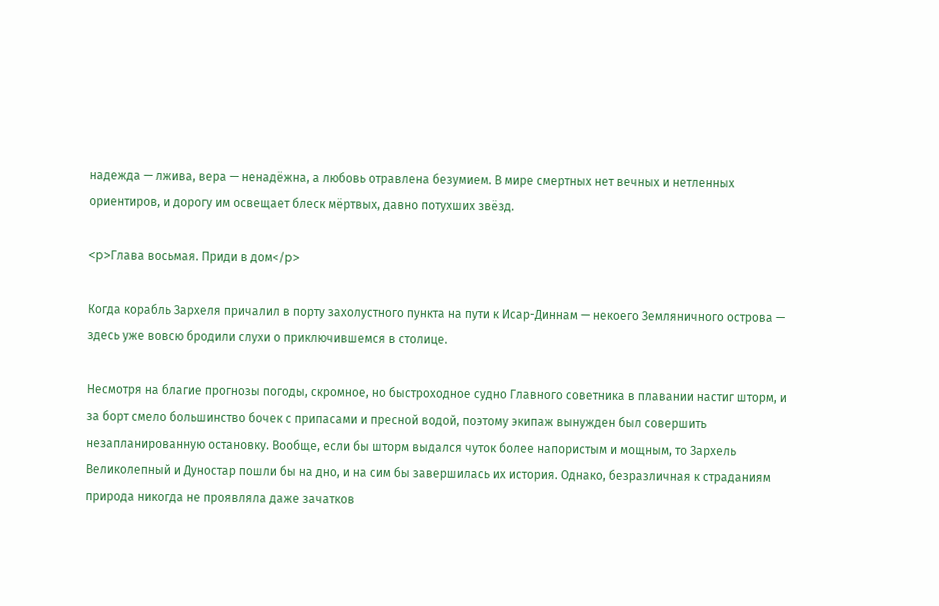надежда — лжива, вера — ненадёжна, а любовь отравлена безумием. В мире смертных нет вечных и нетленных ориентиров, и дорогу им освещает блеск мёртвых, давно потухших звёзд.

<p>Глава восьмая. Приди в дом</p>

Когда корабль Зархеля причалил в порту захолустного пункта на пути к Исар-Диннам — некоего Земляничного острова — здесь уже вовсю бродили слухи о приключившемся в столице.

Несмотря на благие прогнозы погоды, скромное, но быстроходное судно Главного советника в плавании настиг шторм, и за борт смело большинство бочек с припасами и пресной водой, поэтому экипаж вынужден был совершить незапланированную остановку. Вообще, если бы шторм выдался чуток более напористым и мощным, то Зархель Великолепный и Дуностар пошли бы на дно, и на сим бы завершилась их история. Однако, безразличная к страданиям природа никогда не проявляла даже зачатков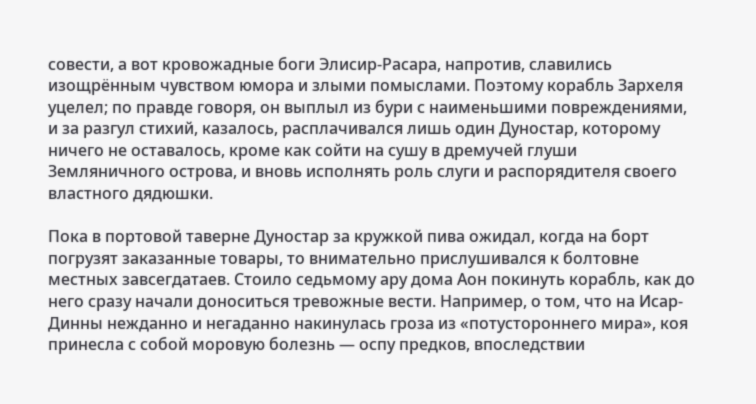совести, а вот кровожадные боги Элисир-Расара, напротив, славились изощрённым чувством юмора и злыми помыслами. Поэтому корабль Зархеля уцелел; по правде говоря, он выплыл из бури с наименьшими повреждениями, и за разгул стихий, казалось, расплачивался лишь один Дуностар, которому ничего не оставалось, кроме как сойти на сушу в дремучей глуши Земляничного острова, и вновь исполнять роль слуги и распорядителя своего властного дядюшки.

Пока в портовой таверне Дуностар за кружкой пива ожидал, когда на борт погрузят заказанные товары, то внимательно прислушивался к болтовне местных завсегдатаев. Стоило седьмому ару дома Аон покинуть корабль, как до него сразу начали доноситься тревожные вести. Например, о том, что на Исар-Динны нежданно и негаданно накинулась гроза из «потустороннего мира», коя принесла с собой моровую болезнь — оспу предков, впоследствии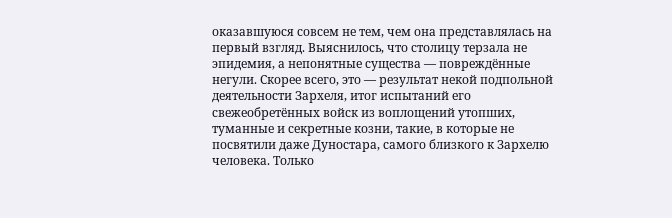оказавшуюся совсем не тем, чем она представлялась на первый взгляд. Выяснилось, что столицу терзала не эпидемия, а непонятные существа — повреждённые негули. Скорее всего, это — результат некой подпольной деятельности Зархеля, итог испытаний его свежеобретённых войск из воплощений утопших, туманные и секретные козни, такие, в которые не посвятили даже Дуностара, самого близкого к Зархелю человека. Только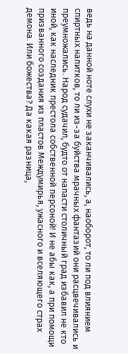ведь на данной ноте слухи не заканчивались, а, наоборот, то ли под влиянием спиртных напитков, то ли из-за буйства мрачных фантазий они расцвечивались и преумножались. Народ судачил, будто от напасти столичный град избавил не кто иной, как наследник престола собственной персоной! И не абы как, а при помощи призванного создания из пластов Междумирья, ужасного и вселяющего страх демона. Или божества? Да какая разница,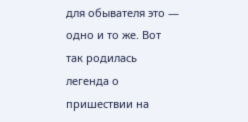для обывателя это — одно и то же. Вот так родилась легенда о пришествии на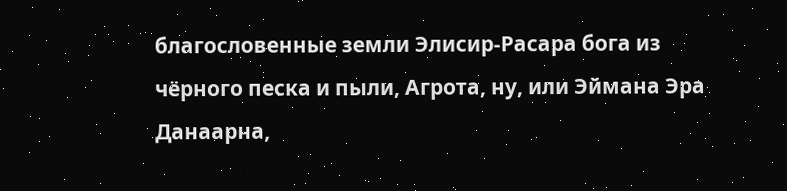благословенные земли Элисир-Расара бога из чёрного песка и пыли, Агрота, ну, или Эймана Эра Данаарна,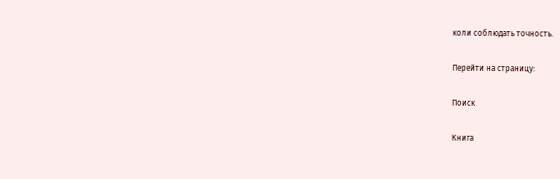коли соблюдать точность.

Перейти на страницу:

Поиск

Книга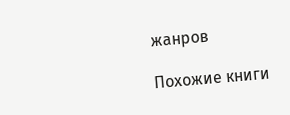жанров

Похожие книги